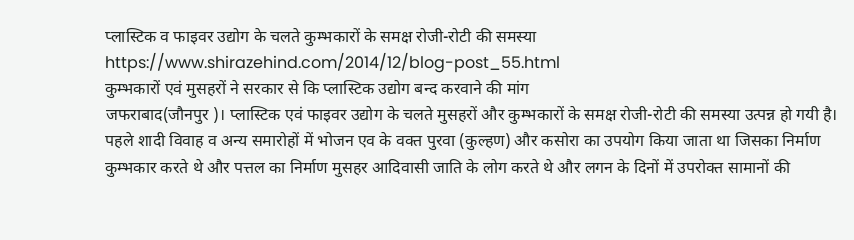प्लास्टिक व फाइवर उद्योग के चलते कुम्भकारों के समक्ष रोजी-रोटी की समस्या
https://www.shirazehind.com/2014/12/blog-post_55.html
कुम्भकारों एवं मुसहरों ने सरकार से कि प्लास्टिक उद्योग बन्द करवाने की मांग
जफराबाद(जौनपुर )। प्लास्टिक एवं फाइवर उद्योग के चलते मुसहरों और कुम्भकारों के समक्ष रोजी-रोटी की समस्या उत्पन्न हो गयी है। पहले शादी विवाह व अन्य समारोहों में भोजन एव के वक्त पुरवा (कुल्हण) और कसोरा का उपयोग किया जाता था जिसका निर्माण कुम्भकार करते थे और पत्तल का निर्माण मुसहर आदिवासी जाति के लोग करते थे और लगन के दिनों में उपरोक्त सामानों की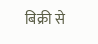बिक्री से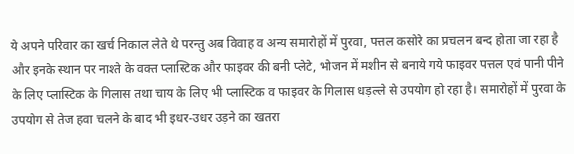ये अपने परिवार का खर्च निकाल लेते थे परन्तु अब विवाह व अन्य समारोहों में पुरवा, पत्तल कसोरे का प्रचलन बन्द होता जा रहा है और इनके स्थान पर नाश्ते के वक्त प्लास्टिक और फाइवर की बनी प्लेटे, भोजन में मशीन से बनाये गये फाइवर पत्तल एवं पानी पीने के लिए प्लास्टिक के गिलास तथा चाय के लिए भी प्लास्टिक व फाइवर के गिलास धड़ल्ले से उपयोग हो रहा है। समारोहों में पुरवा के उपयोग से तेज हवा चलने के बाद भी इधर-उधर उड़ने का खतरा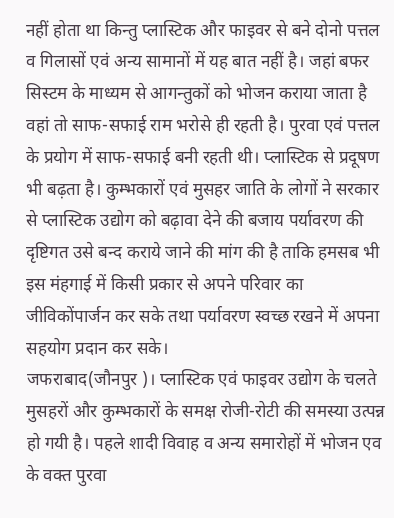नहीं होता था किन्तु प्लास्टिक और फाइवर से बने दोनो पत्तल व गिलासों एवं अन्य सामानों में यह बात नहीं है। जहां बफर सिस्टम के माध्यम से आगन्तुकों को भोजन कराया जाता है वहां तो साफ-सफाई राम भरोसे ही रहती है। पुरवा एवं पत्तल के प्रयोग में साफ-सफाई बनी रहती थी। प्लास्टिक से प्रदूषण भी बढ़ता है। कुम्भकारों एवं मुसहर जाति के लोगों ने सरकार से प्लास्टिक उद्योग को बढ़ावा देने की बजाय पर्यावरण की दृष्टिगत उसे बन्द कराये जाने की मांग की है ताकि हमसब भी इस मंहगाई में किसी प्रकार से अपने परिवार का जीविकोंपार्जन कर सके तथा पर्यावरण स्वच्छ रखने में अपना सहयोग प्रदान कर सके।
जफराबाद(जौनपुर )। प्लास्टिक एवं फाइवर उद्योग के चलते मुसहरों और कुम्भकारों के समक्ष रोजी-रोटी की समस्या उत्पन्न हो गयी है। पहले शादी विवाह व अन्य समारोहों में भोजन एव के वक्त पुरवा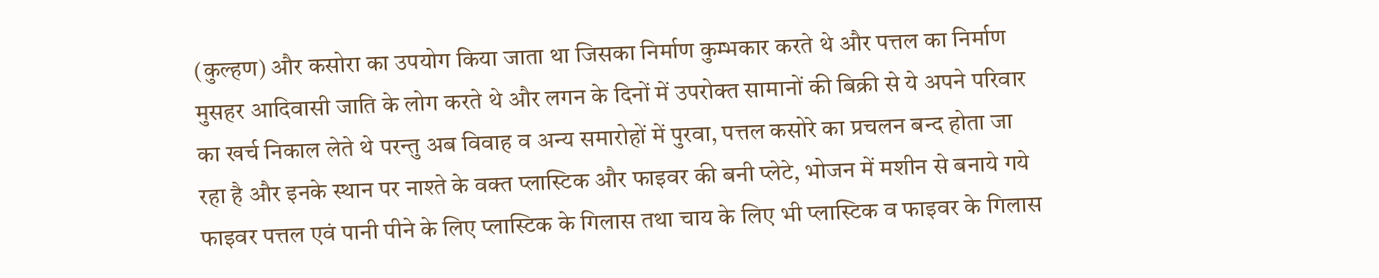(कुल्हण) और कसोरा का उपयोग किया जाता था जिसका निर्माण कुम्भकार करते थे और पत्तल का निर्माण मुसहर आदिवासी जाति के लोग करते थे और लगन के दिनों में उपरोक्त सामानों की बिक्री से ये अपने परिवार का खर्च निकाल लेते थे परन्तु अब विवाह व अन्य समारोहों में पुरवा, पत्तल कसोरे का प्रचलन बन्द होता जा रहा है और इनके स्थान पर नाश्ते के वक्त प्लास्टिक और फाइवर की बनी प्लेटे, भोजन में मशीन से बनाये गये फाइवर पत्तल एवं पानी पीने के लिए प्लास्टिक के गिलास तथा चाय के लिए भी प्लास्टिक व फाइवर के गिलास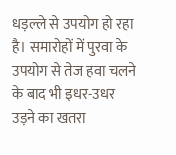धड़ल्ले से उपयोग हो रहा है। समारोहों में पुरवा के उपयोग से तेज हवा चलने के बाद भी इधर-उधर उड़ने का खतरा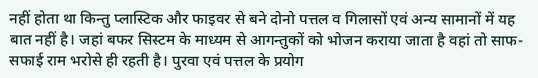नहीं होता था किन्तु प्लास्टिक और फाइवर से बने दोनो पत्तल व गिलासों एवं अन्य सामानों में यह बात नहीं है। जहां बफर सिस्टम के माध्यम से आगन्तुकों को भोजन कराया जाता है वहां तो साफ-सफाई राम भरोसे ही रहती है। पुरवा एवं पत्तल के प्रयोग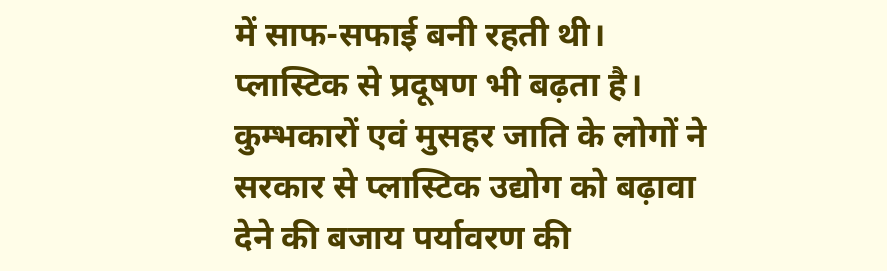में साफ-सफाई बनी रहती थी। प्लास्टिक से प्रदूषण भी बढ़ता है। कुम्भकारों एवं मुसहर जाति के लोगों ने सरकार से प्लास्टिक उद्योग को बढ़ावा देने की बजाय पर्यावरण की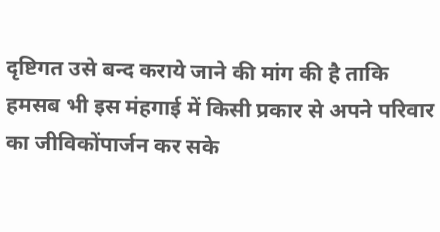दृष्टिगत उसे बन्द कराये जाने की मांग की है ताकि हमसब भी इस मंहगाई में किसी प्रकार से अपने परिवार का जीविकोंपार्जन कर सके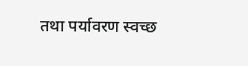तथा पर्यावरण स्वच्छ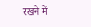रखने में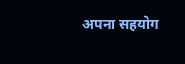अपना सहयोग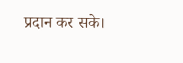प्रदान कर सके।